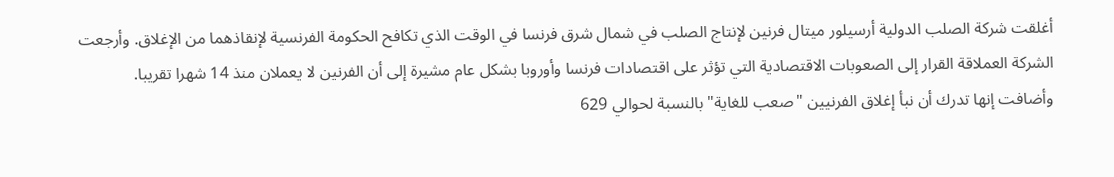أغلقت شركة الصلب الدولية أرسيلور ميتال فرنين لإنتاج الصلب في شمال شرق فرنسا في الوقت الذي تكافح الحكومة الفرنسية لإنقاذهما من الإغلاق. وأرجعت الشركة العملاقة القرار إلى الصعوبات الاقتصادية التي تؤثر على اقتصادات فرنسا وأوروبا بشكل عام مشيرة إلى أن الفرنين لا يعملان منذ 14 شهرا تقريبا.
وأضافت إنها تدرك أن نبأ إغلاق الفرنيين "صعب للغاية" بالنسبة لحوالي 629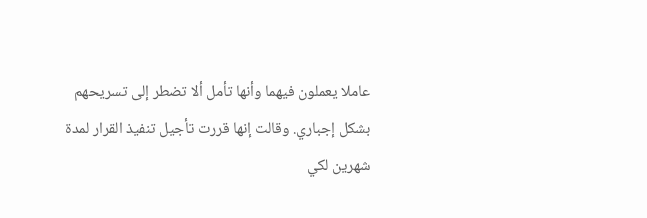عاملا يعملون فيهما وأنها تأمل ألا تضطر إلى تسريحهم بشكل إجباري. وقالت إنها قررت تأجيل تنفيذ القرار لمدة شهرين لكي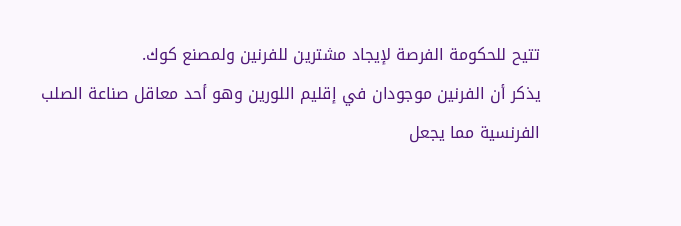تتيح للحكومة الفرصة لإيجاد مشترين للفرنين ولمصنع كوك.
يذكر أن الفرنين موجودان في إقليم اللورين وهو أحد معاقل صناعة الصلب الفرنسية مما يجعل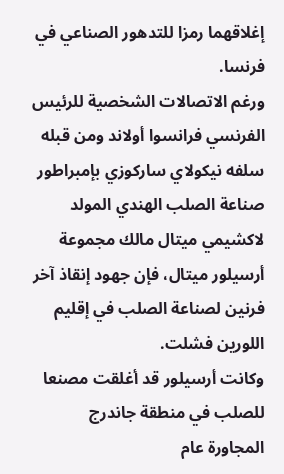إغلاقهما رمزا للتدهور الصناعي في فرنسا.
ورغم الاتصالات الشخصية للرئيس الفرنسي فرانسوا أولاند ومن قبله سلفه نيكولاي ساركوزي بإمبراطور صناعة الصلب الهندي المولد لاكشيمي ميتال مالك مجموعة أرسيلور ميتال، فإن جهود إنقاذ آخر فرنين لصناعة الصلب في إقليم اللورين فشلت.
وكانت أرسيلور قد أغلقت مصنعا للصلب في منطقة جاندرج المجاورة عام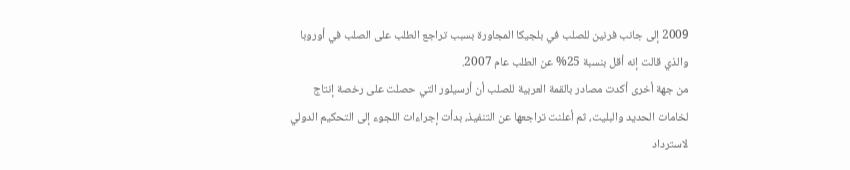2009 إلى جانب فرنين للصلب في بلجيكا المجاورة بسبب تراجع الطلب على الصلب في أوروبا والذي قالت إنه أقل بنسبة 25% عن الطلب عام 2007.
من جهة أخرى أكدت مصادر بالقمة العربية للصلب أن أرسيلور التي حصلت على رخصة إنتاج لخامات الحديد والبليت، ثم أعلنت تراجعها عن التنفيذ، بدأت إجراءات اللجوء إلى التحكيم الدولي لاسترداد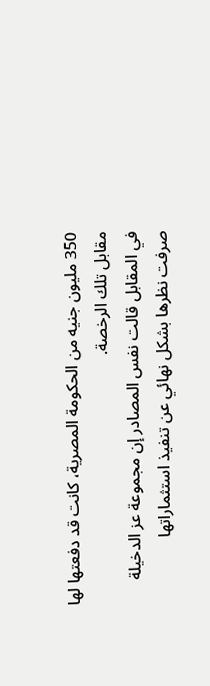350 مليون جنيه من الحكومة المصرية، كانت قد دفعتها لها مقابل تلك الرخصة.
في المقابل قالت نفس المصادر إن مجموعة عز الدخيلة صرفت نظرها بشكل نهائي عن تنفيذ استثماراتها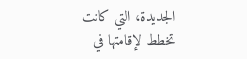الجديدة، التي كانت تخطط لإقامتها في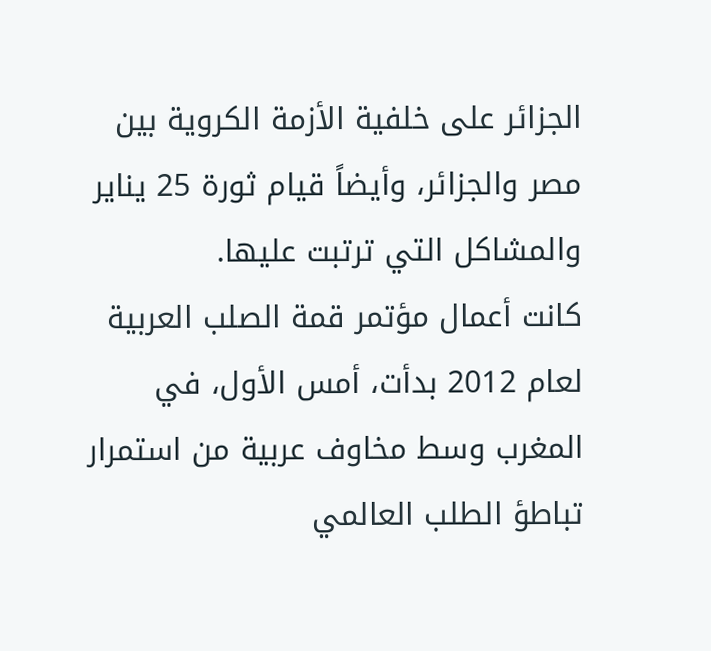الجزائر على خلفية الأزمة الكروية بين مصر والجزائر، وأيضاً قيام ثورة 25 يناير والمشاكل التي ترتبت عليها.
كانت أعمال مؤتمر قمة الصلب العربية لعام 2012 بدأت، أمس الأول، في المغرب وسط مخاوف عربية من استمرار تباطؤ الطلب العالمي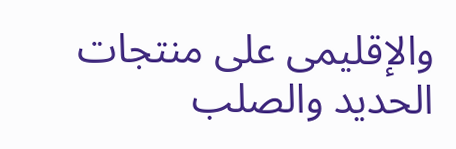والإقليمى على منتجات الحديد والصلب